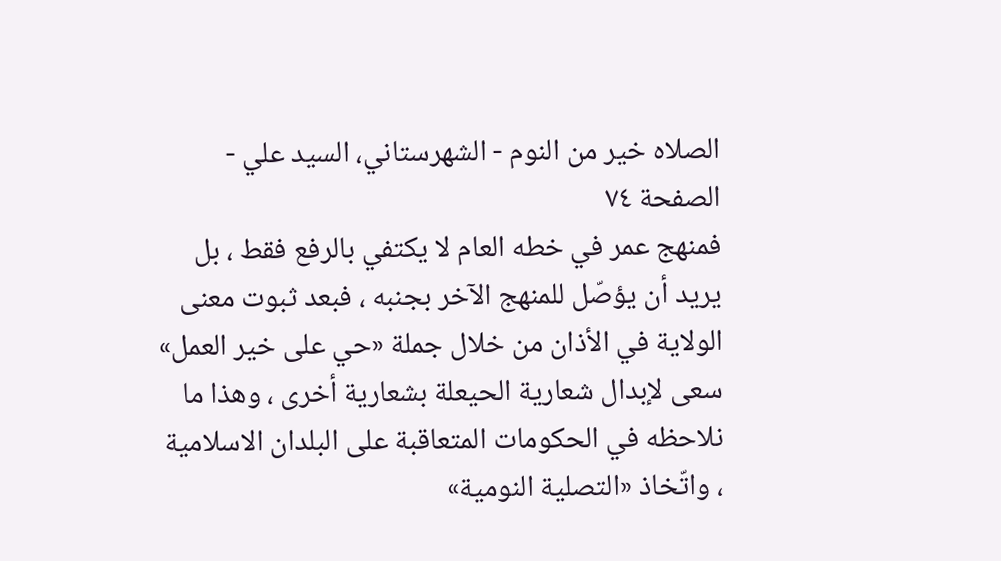الصلاه خیر من النوم - الشهرستاني، السيد علي - الصفحة ٧٤
فمنهج عمر في خطه العام لا يكتفي بالرفع فقط ، بل يريد أن يؤصّل للمنهج الآخر بجنبه ، فبعد ثبوت معنى الولاية في الأذان من خلال جملة «حي على خير العمل» سعى لإبدال شعارية الحيعلة بشعارية أخرى ، وهذا ما نلاحظه في الحكومات المتعاقبة على البلدان الاسلامية ، واتّخاذ «التصلية النومية»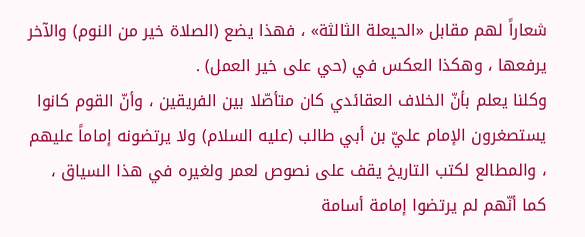شعاراً لهم مقابل «الحيعلة الثالثة» ، فهذا يضع (الصلاة خير من النوم) والآخر يرفعها ، وهكذا العكس في (حي على خير العمل) .
وكلنا يعلم بأنّ الخلاف العقائدي كان متأصّلا بين الفريقين ، وأنّ القوم كانوا يستصغرون الإمام عليّ بن أبي طالب (عليه السلام) ولا يرتضونه إماماً عليهم ، والمطالع لكتب التاريخ يقف على نصوص لعمر ولغيره في هذا السياق ، كما أنّهم لم يرتضوا إمامة أسامة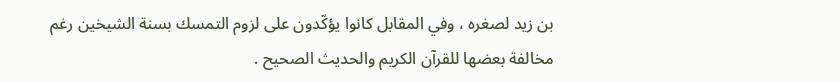بن زيد لصغره ، وفي المقابل كانوا يؤكّدون على لزوم التمسك بسنة الشيخين رغم مخالفة بعضها للقرآن الكريم والحديث الصحيح .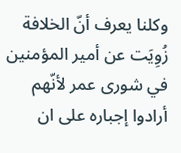وكلنا يعرف أنّ الخلافة زُوِيَت عن أمير المؤمنين في شورى عمر لأنّهم أرادوا إجباره على ان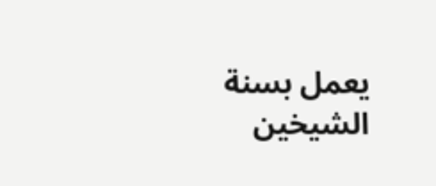يعمل بسنة الشيخين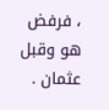، فرفض هو وقبل عثمان .